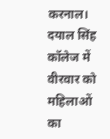करनाल। दयाल सिंह कॉलेज में वीरवार को महिलाओं का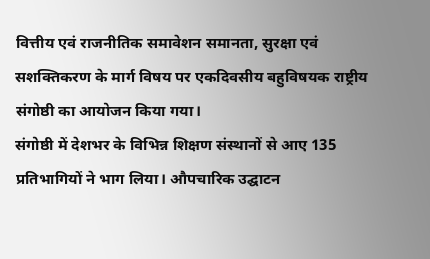वित्तीय एवं राजनीतिक समावेशन समानता, सुरक्षा एवं सशक्तिकरण के मार्ग विषय पर एकदिवसीय बहुविषयक राष्ट्रीय संगोष्ठी का आयोजन किया गया।
संगोष्ठी में देशभर के विभिन्न शिक्षण संस्थानों से आए 135 प्रतिभागियों ने भाग लिया। औपचारिक उद्घाटन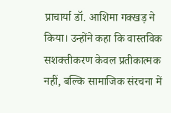प्राचार्या डॉ. आशिमा गक्खड़ ने किया। उन्होंने कहा कि वास्तविक सशक्तीकरण केवल प्रतीकात्मक नहीं, बल्कि सामाजिक संरचना में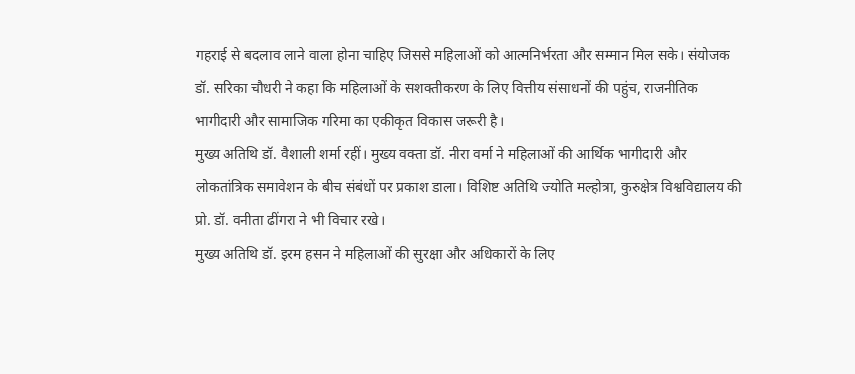गहराई से बदलाव लाने वाला होना चाहिए जिससे महिलाओं को आत्मनिर्भरता और सम्मान मिल सके। संयोजक डॉ. सरिका चौधरी ने कहा कि महिलाओं के सशक्तीकरण के लिए वित्तीय संसाधनों की पहुंच, राजनीतिक भागीदारी और सामाजिक गरिमा का एकीकृत विकास जरूरी है।
मुख्य अतिथि डॉ. वैशाली शर्मा रहीं। मुख्य वक्ता डॉ. नीरा वर्मा ने महिलाओं की आर्थिक भागीदारी और लोकतांत्रिक समावेशन के बीच संबंधों पर प्रकाश डाला। विशिष्ट अतिथि ज्योति मल्होत्रा, कुरुक्षेत्र विश्वविद्यालय की प्रो. डॉ. वनीता ढींगरा ने भी विचार रखे।
मुख्य अतिथि डॉ. इरम हसन ने महिलाओं की सुरक्षा और अधिकारों के लिए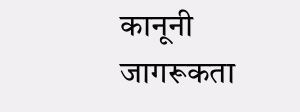कानूनी जागरूकता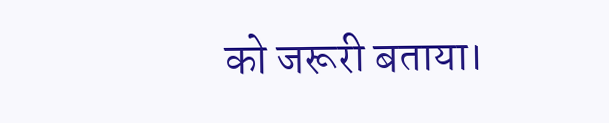को जरूरी बताया।